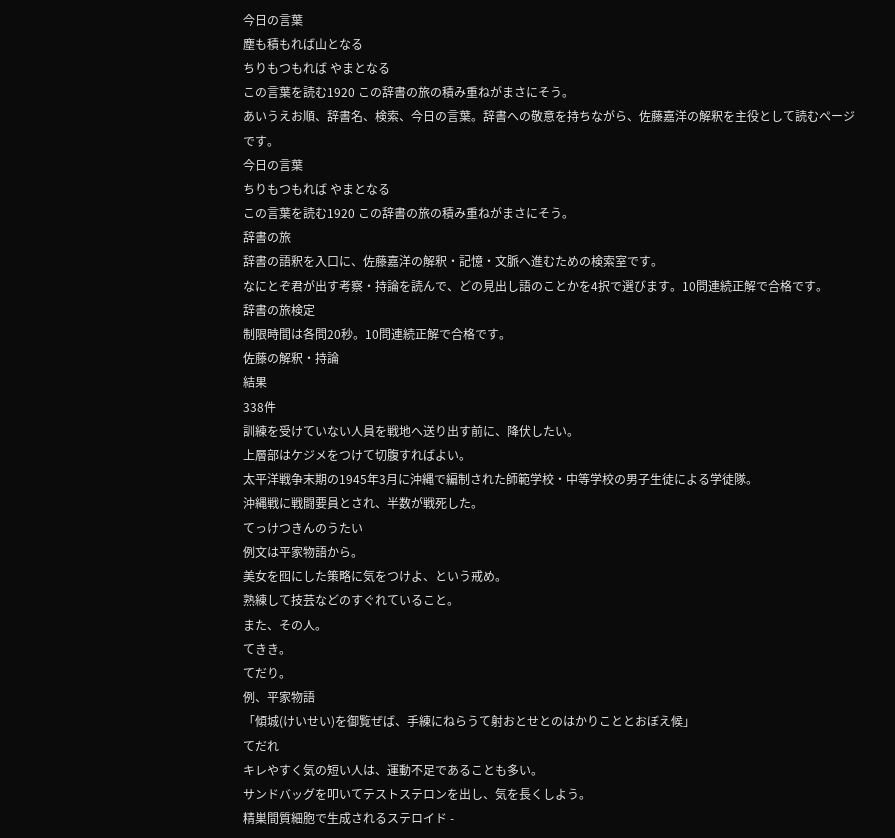今日の言葉
塵も積もれば山となる
ちりもつもれば やまとなる
この言葉を読む1920 この辞書の旅の積み重ねがまさにそう。
あいうえお順、辞書名、検索、今日の言葉。辞書への敬意を持ちながら、佐藤嘉洋の解釈を主役として読むページです。
今日の言葉
ちりもつもれば やまとなる
この言葉を読む1920 この辞書の旅の積み重ねがまさにそう。
辞書の旅
辞書の語釈を入口に、佐藤嘉洋の解釈・記憶・文脈へ進むための検索室です。
なにとぞ君が出す考察・持論を読んで、どの見出し語のことかを4択で選びます。10問連続正解で合格です。
辞書の旅検定
制限時間は各問20秒。10問連続正解で合格です。
佐藤の解釈・持論
結果
338件
訓練を受けていない人員を戦地へ送り出す前に、降伏したい。
上層部はケジメをつけて切腹すればよい。
太平洋戦争末期の1945年3月に沖縄で編制された師範学校・中等学校の男子生徒による学徒隊。
沖縄戦に戦闘要員とされ、半数が戦死した。
てっけつきんのうたい
例文は平家物語から。
美女を囮にした策略に気をつけよ、という戒め。
熟練して技芸などのすぐれていること。
また、その人。
てきき。
てだり。
例、平家物語
「傾城(けいせい)を御覧ぜば、手練にねらうて射おとせとのはかりこととおぼえ候」
てだれ
キレやすく気の短い人は、運動不足であることも多い。
サンドバッグを叩いてテストステロンを出し、気を長くしよう。
精巣間質細胞で生成されるステロイド -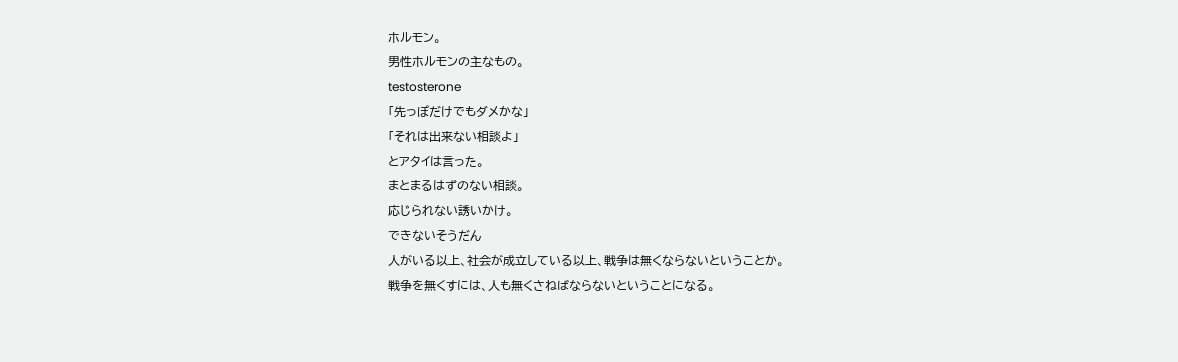ホルモン。
男性ホルモンの主なもの。
testosterone
「先っぽだけでもダメかな」
「それは出来ない相談よ」
とアタイは言った。
まとまるはずのない相談。
応じられない誘いかけ。
できないそうだん
人がいる以上、社会が成立している以上、戦争は無くならないということか。
戦争を無くすには、人も無くさねばならないということになる。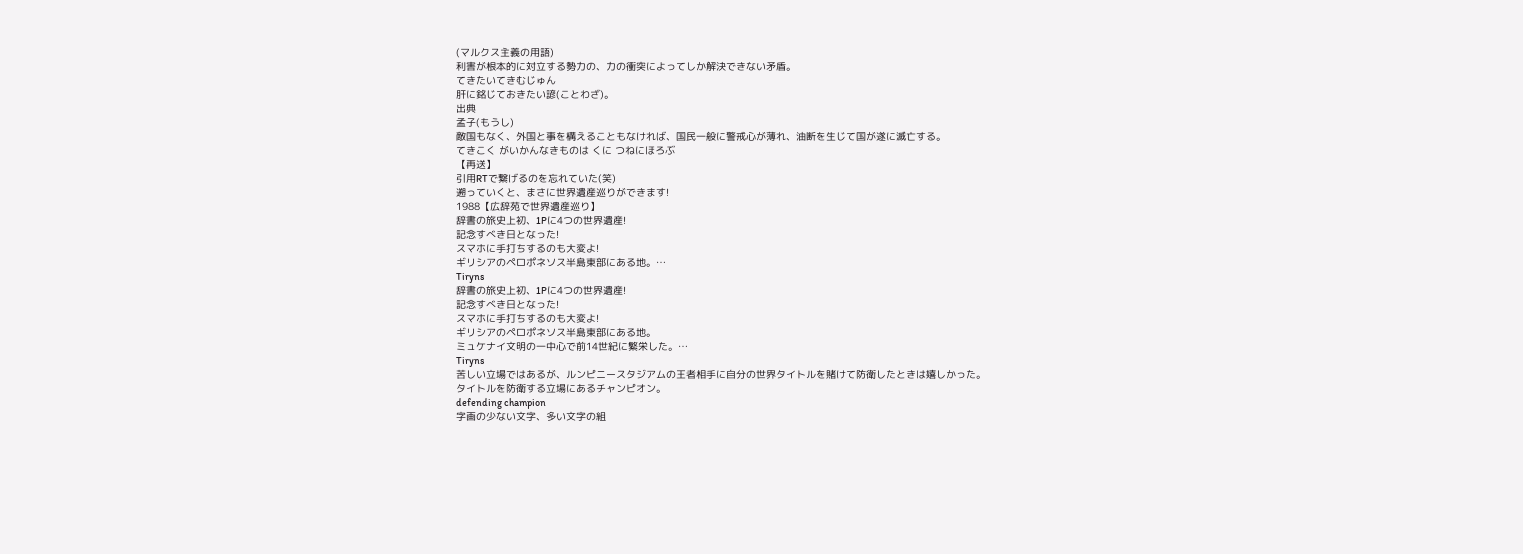(マルクス主義の用語)
利害が根本的に対立する勢力の、力の衝突によってしか解決できない矛盾。
てきたいてきむじゅん
肝に銘じておきたい諺(ことわざ)。
出典
孟子(もうし)
敵国もなく、外国と事を構えることもなければ、国民一般に警戒心が薄れ、油断を生じて国が遂に滅亡する。
てきこく がいかんなきものは くに つねにほろぶ
【再送】
引用RTで繋げるのを忘れていた(笑)
遡っていくと、まさに世界遺産巡りができます!
1988【広辞苑で世界遺産巡り】
辞書の旅史上初、1Pに4つの世界遺産!
記念すべき日となった!
スマホに手打ちするのも大変よ!
ギリシアのペロポネソス半島東部にある地。…
Tiryns
辞書の旅史上初、1Pに4つの世界遺産!
記念すべき日となった!
スマホに手打ちするのも大変よ!
ギリシアのペロポネソス半島東部にある地。
ミュケナイ文明の一中心で前14世紀に繁栄した。…
Tiryns
苦しい立場ではあるが、ルンピニースタジアムの王者相手に自分の世界タイトルを賭けて防衛したときは嬉しかった。
タイトルを防衛する立場にあるチャンピオン。
defending champion
字画の少ない文字、多い文字の組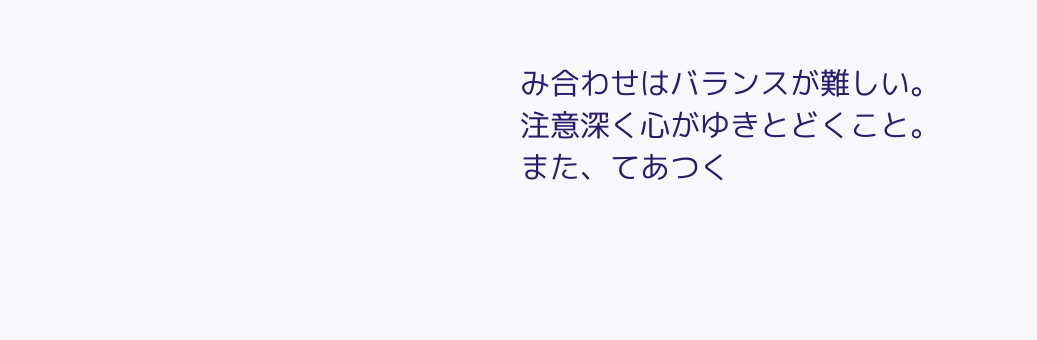み合わせはバランスが難しい。
注意深く心がゆきとどくこと。
また、てあつく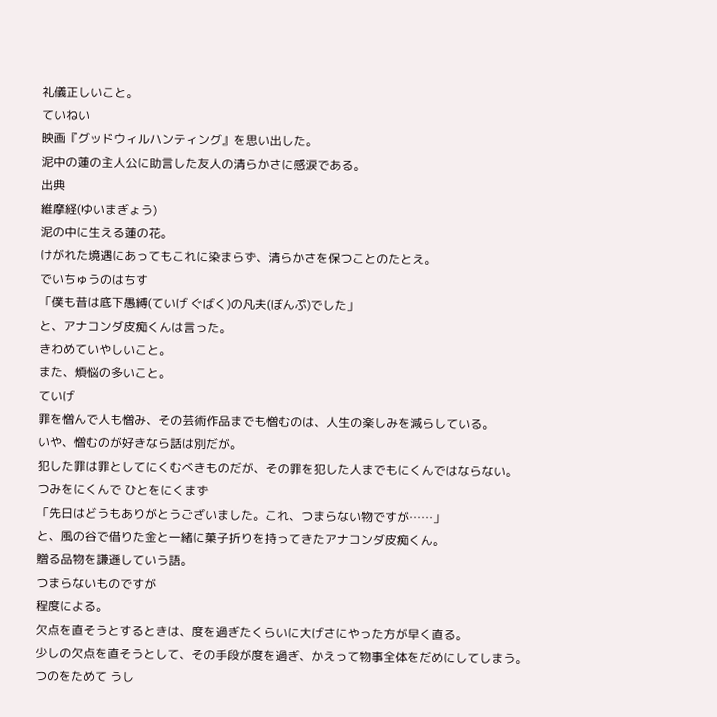礼儀正しいこと。
ていねい
映画『グッドウィルハンティング』を思い出した。
泥中の蓮の主人公に助言した友人の清らかさに感涙である。
出典
維摩経(ゆいまぎょう)
泥の中に生える蓮の花。
けがれた境遇にあってもこれに染まらず、清らかさを保つことのたとえ。
でいちゅうのはちす
「僕も昔は底下愚縛(ていげ ぐばく)の凡夫(ぼんぷ)でした」
と、アナコンダ皮痴くんは言った。
きわめていやしいこと。
また、煩悩の多いこと。
ていげ
罪を憎んで人も憎み、その芸術作品までも憎むのは、人生の楽しみを減らしている。
いや、憎むのが好きなら話は別だが。
犯した罪は罪としてにくむべきものだが、その罪を犯した人までもにくんではならない。
つみをにくんで ひとをにくまず
「先日はどうもありがとうございました。これ、つまらない物ですが……」
と、風の谷で借りた金と一緒に菓子折りを持ってきたアナコンダ皮痴くん。
贈る品物を謙遜していう語。
つまらないものですが
程度による。
欠点を直そうとするときは、度を過ぎたくらいに大げさにやった方が早く直る。
少しの欠点を直そうとして、その手段が度を過ぎ、かえって物事全体をだめにしてしまう。
つのをためて うし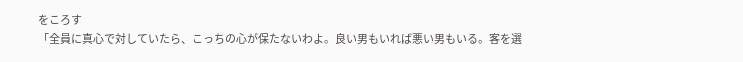をころす
「全員に真心で対していたら、こっちの心が保たないわよ。良い男もいれば悪い男もいる。客を選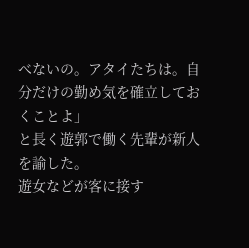べないの。アタイたちは。自分だけの勤め気を確立しておくことよ」
と長く遊郭で働く先輩が新人を諭した。
遊女などが客に接す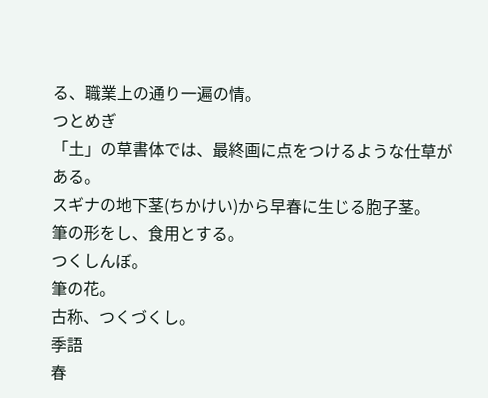る、職業上の通り一遍の情。
つとめぎ
「土」の草書体では、最終画に点をつけるような仕草がある。
スギナの地下茎(ちかけい)から早春に生じる胞子茎。
筆の形をし、食用とする。
つくしんぼ。
筆の花。
古称、つくづくし。
季語
春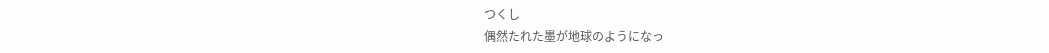つくし
偶然たれた墨が地球のようになっ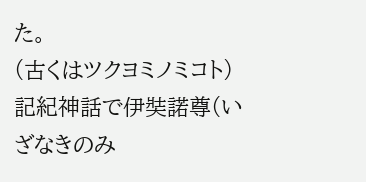た。
(古くはツクヨミノミコト)
記紀神話で伊奘諾尊(いざなきのみ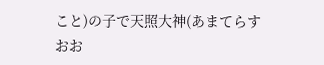こと)の子で天照大神(あまてらすおお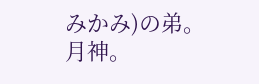みかみ)の弟。
月神。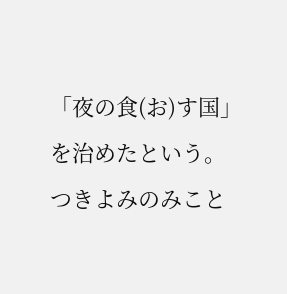「夜の食(お)す国」を治めたという。
つきよみのみこと